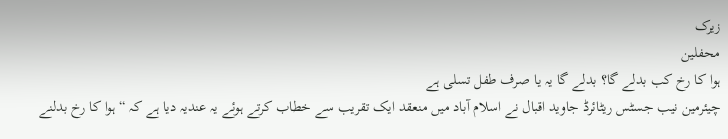زیرک
محفلین
ہوا کا رخ کب بدلے گا؟ بدلے گا یہ یا صرف طفل تسلی ہے
چیئرمین نیب جسٹس ریٹائرڈ جاوید اقبال نے اسلام آباد میں منعقد ایک تقریب سے خطاب کرتے ہوئے یہ عندیہ دیا ہے کہ “ہوا کا رخ بدلنے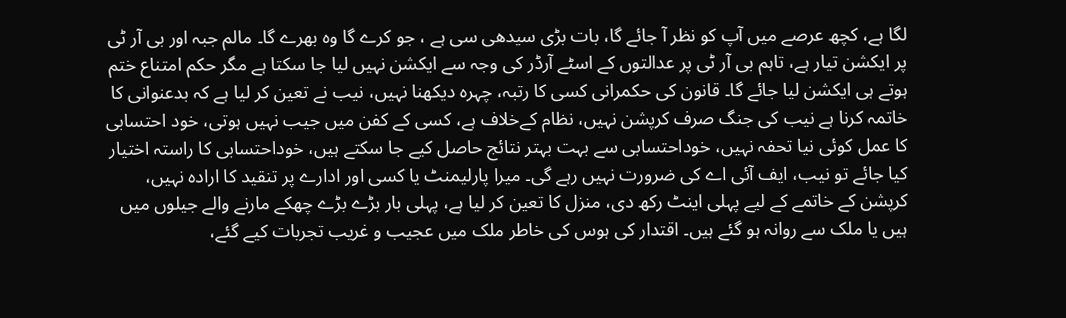لگا ہے، کچھ عرصے میں آپ کو نظر آ جائے گا، بات بڑی سیدھی سی ہے ، جو کرے گا وہ بھرے گا۔ مالم جبہ اور بی آر ٹی پر ایکشن تیار ہے، تاہم بی آر ٹی پر عدالتوں کے اسٹے آرڈر کی وجہ سے ایکشن نہیں لیا جا سکتا ہے مگر حکم امتناع ختم ہوتے ہی ایکشن لیا جائے گا۔ قانون کی حکمرانی کسی کا رتبہ، چہرہ دیکھنا نہیں، نیب نے تعین کر لیا ہے کہ بدعنوانی کا خاتمہ کرنا ہے نیب کی جنگ صرف کرپشن نہیں، نظام کےخلاف ہے، کسی کے کفن میں جیب نہیں ہوتی، خود احتسابی کا عمل کوئی نیا تحفہ نہیں، خوداحتسابی سے بہت بہتر نتائج حاصل کیے جا سکتے ہیں، خوداحتسابی کا راستہ اختیار کیا جائے تو نیب، ایف آئی اے کی ضرورت نہیں رہے گی۔ میرا پارلیمنٹ یا کسی اور ادارے پر تنقید کا ارادہ نہیں، کرپشن کے خاتمے کے لیے پہلی اینٹ رکھ دی، منزل کا تعین کر لیا ہے، پہلی بار بڑے بڑے چھکے مارنے والے جیلوں میں ہیں یا ملک سے روانہ ہو گئے ہیں۔ اقتدار کی ہوس کی خاطر ملک میں عجیب و غریب تجربات کیے گئے،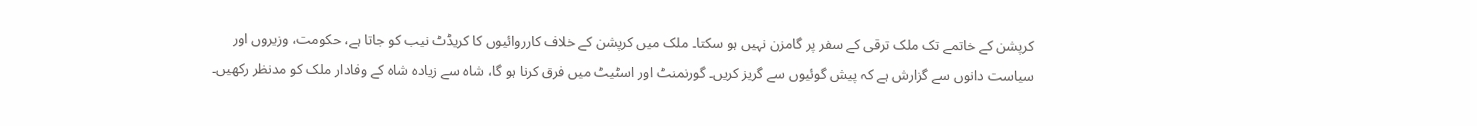کرپشن کے خاتمے تک ملک ترقی کے سفر پر گامزن نہیں ہو سکتا۔ ملک میں کرپشن کے خلاف کارروائیوں کا کریڈٹ نیب کو جاتا ہے، حکومت، وزیروں اور سیاست دانوں سے گزارش ہے کہ پیش گوئیوں سے گریز کریں۔ گورنمنٹ اور اسٹیٹ میں فرق کرنا ہو گا، شاہ سے زیادہ شاہ کے وفادار ملک کو مدنظر رکھیں۔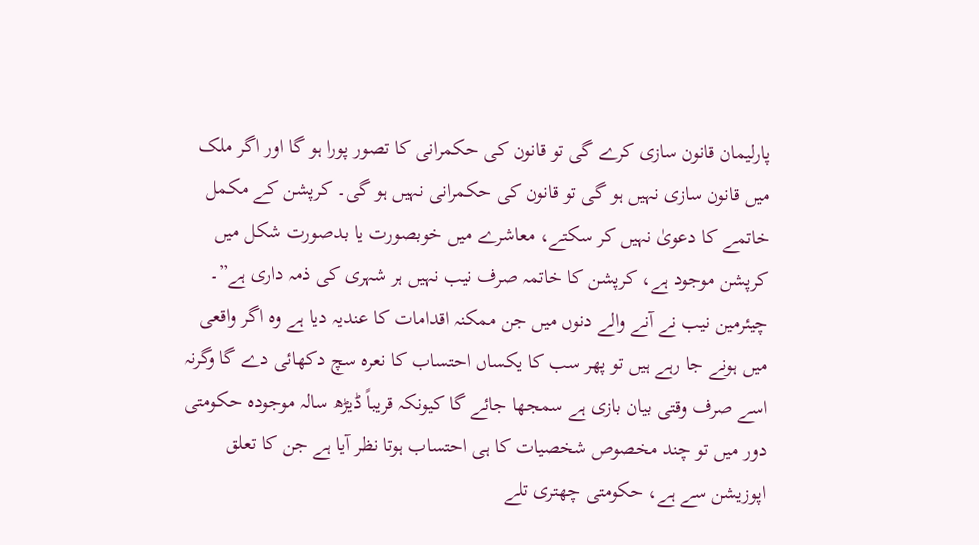پارلیمان قانون سازی کرے گی تو قانون کی حکمرانی کا تصور پورا ہو گا اور اگر ملک میں قانون سازی نہیں ہو گی تو قانون کی حکمرانی نہیں ہو گی۔ کرپشن کے مکمل خاتمے کا دعویٰ نہیں کر سکتے، معاشرے میں خوبصورت یا بدصورت شکل میں کرپشن موجود ہے، کرپشن کا خاتمہ صرف نیب نہیں ہر شہری کی ذمہ داری ہے”۔ چیئرمین نیب نے آنے والے دنوں میں جن ممکنہ اقدامات کا عندیہ دیا ہے وہ اگر واقعی میں ہونے جا رہے ہیں تو پھر سب کا یکساں احتساب کا نعرہ سچ دکھائی دے گا وگرنہ اسے صرف وقتی بیان بازی ہے سمجھا جائے گا کیونکہ قریباً ڈیڑھ سالہ موجودہ حکومتی دور میں تو چند مخصوص شخصیات کا ہی احتساب ہوتا نظر آیا ہے جن کا تعلق اپوزیشن سے ہے، حکومتی چھتری تلے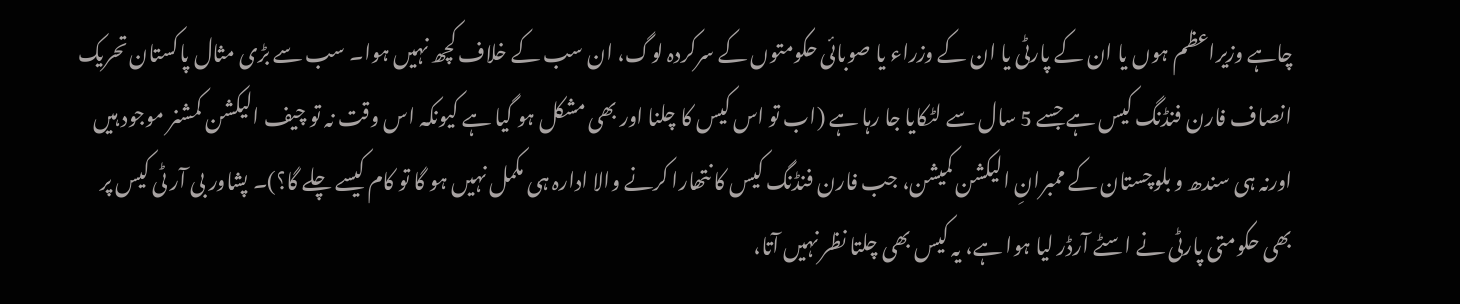چاہے وزیراعظم ہوں یا ان کے پارٹی یا ان کے وزراء یا صوبائی حکومتوں کے سرکردہ لوگ، ان سب کے خلاف کچھ نہیں ہوا۔ سب سے بڑی مثال پاکستان تحریک انصاف فارن فنڈنگ کیس ہے جسے 5 سال سے لٹکایا جا رہا ہے (اب تو اس کیس کا چلنا اور بھی مشکل ہو گیا ہے کیونکہ اس وقت نہ تو چیف الیکشن کمشنر موجود ہیں اورنہ ہی سندھ و بلوچستان کے ممبرانِ الیکشن کمیشن، جب فارن فنڈنگ کیس کا نتھارا کرنے والا ادارہ ہی مکمل نہیں ہو گا تو کام کیسے چلے گا؟)۔ پشاور بی آر ٹی کیس پر بھی حکومتی پارٹی نے اسٹے آرڈر لیا ہوا ہے، یہ کیس بھی چلتا نظر نہیں آتا،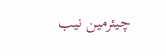چیئرمین نیب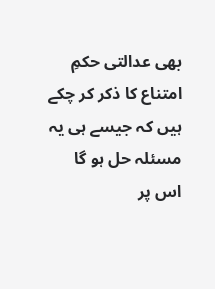بھی عدالتی حکمِ امتناع کا ذکر کر چکے ہیں کہ جیسے ہی یہ مسئلہ حل ہو گا اس پر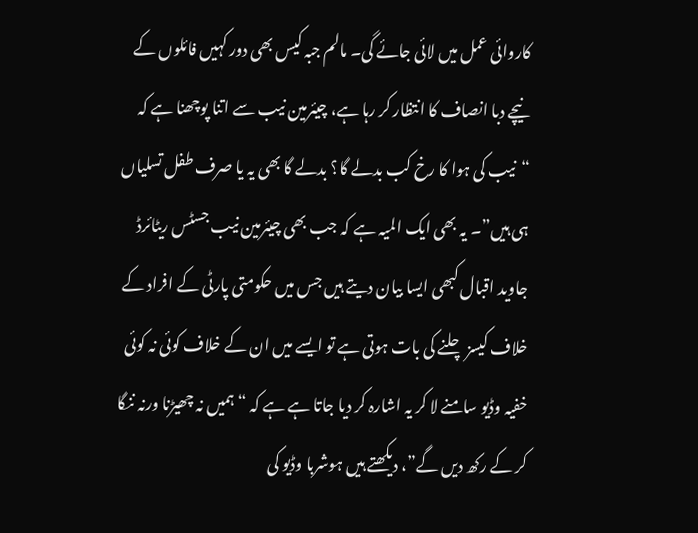کاروائی عمل میں لائی جائے گی۔ مالم جبہ کیس بھی دور کہیں فائلوں کے نیچے دبا انصاف کا انتظار کر رہا ہے، چیئرمین نیب سے اتنا پوچھنا ہے کہ “نیب کی ہوا کا رخ کب بدلے گا؟ بدلے گا بھی یہ یا صرف طفل تسلیاں ہی ہیں”۔ یہ بھی ایک المیہ ہے کہ جب بھی چیئرمین نیب جسٹس ریٹائرڈ جاوید اقبال کبھی ایسا بیان دیتے ہیں جس میں حکومتی پارٹی کے افراد کے خلاف کیسز چلنے کی بات ہوتی ہے تو ایسے میں ان کے خلاف کوئی نہ کوئی خفیہ وڈیو سامنے لا کر یہ اشارہ کر دیا جاتا ہے ہے کہ “ہمیں نہ چھیڑنا ورنہ ننگا کر کے رکھ دیں گے”، دیکھتے ہیں ہوشربا وڈیو کی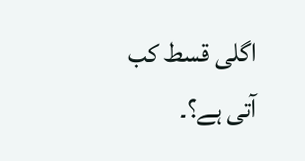اگلی قسط کب آتی ہے؟۔